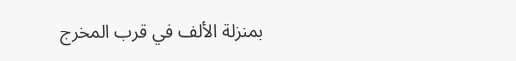بمنزلة الألف في قرب المخرج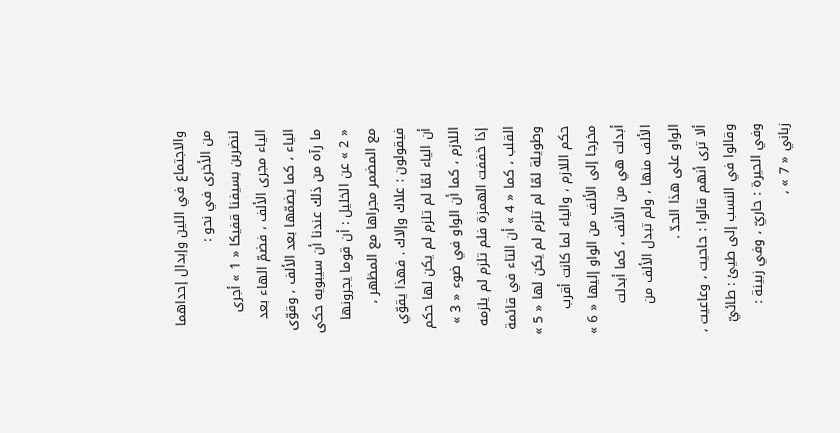والاجتماع في اللين وإبدال إحداهما من الأخرى في نحو :
لنضربن بسيفنا قفيكا « 1 » أجرى الياء مجرى الألف ، فضمّ الهاء بعد الياء ، كما يضمّها بعد الألف ، وقوّى ما رآه من ذلك عندنا أن سيبويه حكى « 2 » عن الخليل : أن قوما يجرونها مع المضمر مجراها مع المظهر ، فيقولون : علاك وإلاك . فهذا يقوّي أن الياء لمّا لم تلزم لم يكن لها حكم اللازم ، كما أن الواو في ضوء « 3 » إذا خففت الهمزة فلم تلزم لم يلزمه القلب ، كما « 4 » أن التاء في قائمة وطويلة لمّا لم تلزم لم يكن لها « 5 » حكم اللازم ، والياء لما كانت أقرب مخرجا إلى الألف من الواو إليها « 6 » أبدلت هي من الألف ، كما أبدلت الألف منها ، ولم تبدل الألف من الواو على هذا الحدّ .
ألا ترى أنهم قالوا : حاحيت ، وعاعيت ، وقالوا في النسب إلى طيئ : طائيّ وفي الحيرة : حاريّ ، وفي زبينة : زباني « 7 » ،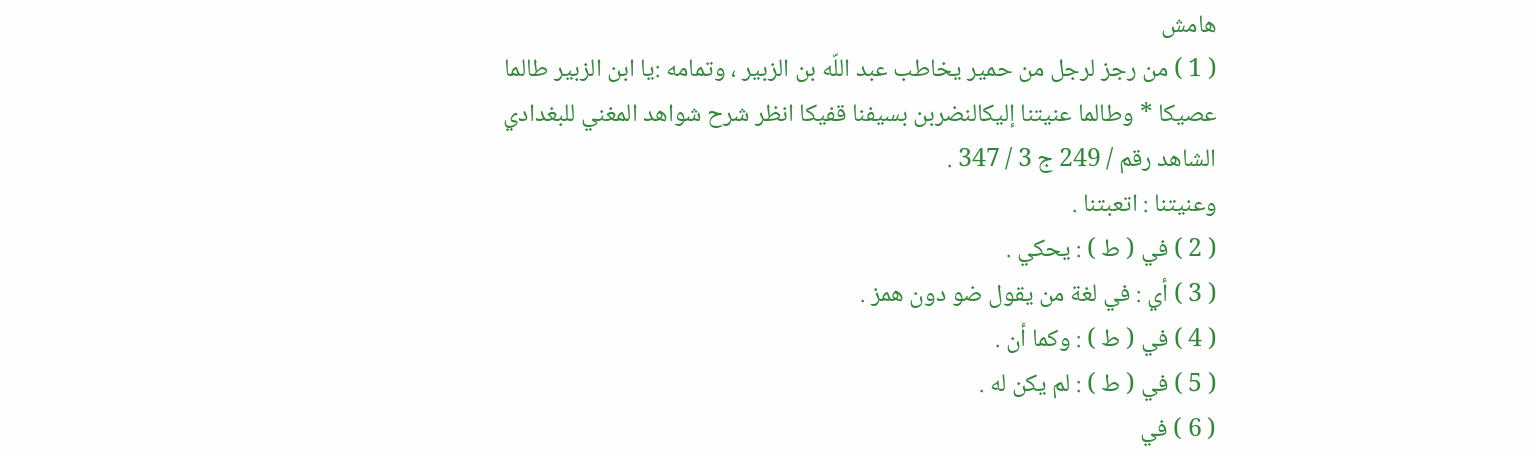هامش
( 1 ) من رجز لرجل من حمير يخاطب عبد اللّه بن الزبير ، وتمامه :يا ابن الزبير طالما عصيكا * وطالما عنيتنا إليكالنضربن بسيفنا قفيكا انظر شرح شواهد المغني للبغدادي الشاهد رقم / 249 ج 3 / 347 .
وعنيتنا : اتعبتنا .
( 2 ) في ( ط ) : يحكي .
( 3 ) أي : في لغة من يقول ضو دون همز .
( 4 ) في ( ط ) : وكما أن .
( 5 ) في ( ط ) : لم يكن له .
( 6 ) في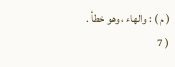( م ) : والهاء ، وهو خطأ .
( 7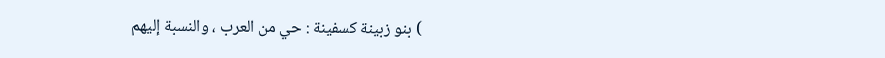) بنو زبينة كسفينة : حي من العرب ، والنسبة إليهم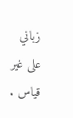زباني على غير قياس .